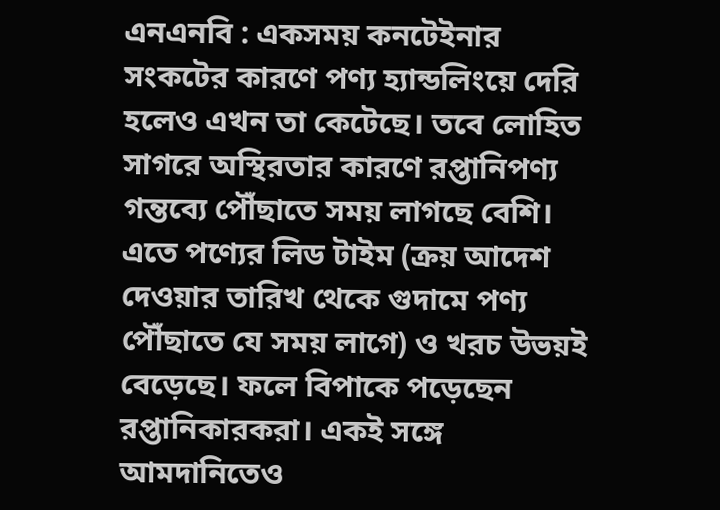এনএনবি : একসময় কনটেইনার সংকটের কারণে পণ্য হ্যান্ডলিংয়ে দেরি হলেও এখন তা কেটেছে। তবে লোহিত সাগরে অস্থিরতার কারণে রপ্তানিপণ্য গন্তব্যে পৌঁছাতে সময় লাগছে বেশি। এতে পণ্যের লিড টাইম (ক্রয় আদেশ দেওয়ার তারিখ থেকে গুদামে পণ্য পৌঁছাতে যে সময় লাগে) ও খরচ উভয়ই বেড়েছে। ফলে বিপাকে পড়েছেন রপ্তানিকারকরা। একই সঙ্গে আমদানিতেও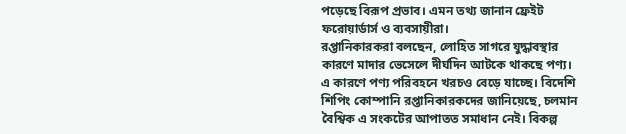পড়েছে বিরূপ প্রভাব। এমন তথ্য জানান ফ্রেইট ফরোয়ার্ডার্স ও ব্যবসায়ীরা।
রপ্তানিকারকরা বলছেন, লোহিত সাগরে যুদ্ধাবস্থার কারণে মাদার ভেসেলে দীর্ঘদিন আটকে থাকছে পণ্য। এ কারণে পণ্য পরিবহনে খরচও বেড়ে যাচ্ছে। বিদেশি শিপিং কোম্পানি রপ্তানিকারকদের জানিয়েছে, চলমান বৈশ্বিক এ সংকটের আপাতত সমাধান নেই। বিকল্প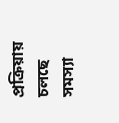প্রক্রিয়ায় চলছে সমস্যা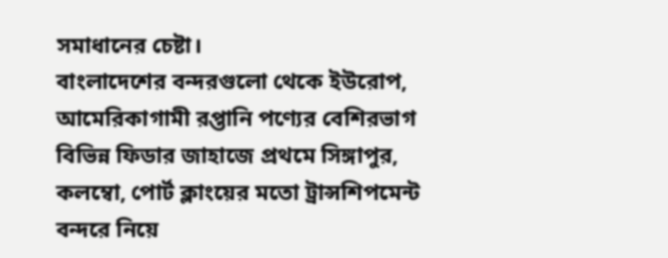সমাধানের চেষ্টা।
বাংলাদেশের বন্দরগুলো থেকে ইউরোপ, আমেরিকাগামী রপ্তানি পণ্যের বেশিরভাগ বিভিন্ন ফিডার জাহাজে প্রথমে সিঙ্গাপুর, কলম্বো, পোর্ট ক্লাংয়ের মতো ট্রান্সশিপমেন্ট বন্দরে নিয়ে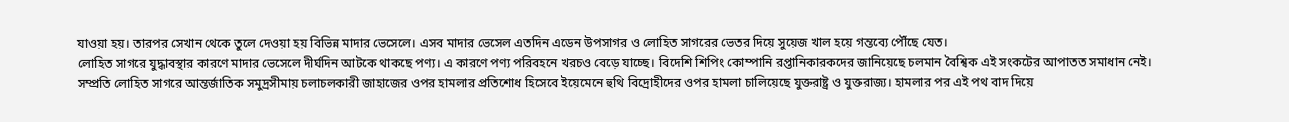যাওয়া হয়। তারপর সেখান থেকে তুলে দেওয়া হয় বিভিন্ন মাদার ভেসেলে। এসব মাদার ভেসেল এতদিন এডেন উপসাগর ও লোহিত সাগরের ভেতর দিয়ে সুয়েজ খাল হয়ে গন্তব্যে পৌঁছে যেত।
লোহিত সাগরে যুদ্ধাবস্থার কারণে মাদার ভেসেলে দীর্ঘদিন আটকে থাকছে পণ্য। এ কারণে পণ্য পরিবহনে খরচও বেড়ে যাচ্ছে। বিদেশি শিপিং কোম্পানি রপ্তানিকারকদের জানিয়েছে চলমান বৈশ্বিক এই সংকটের আপাতত সমাধান নেই।
সম্প্রতি লোহিত সাগরে আন্তর্জাতিক সমুদ্রসীমায় চলাচলকারী জাহাজের ওপর হামলার প্রতিশোধ হিসেবে ইয়েমেনে হুথি বিদ্রোহীদের ওপর হামলা চালিয়েছে যুক্তরাষ্ট্র ও যুক্তরাজ্য। হামলার পর এই পথ বাদ দিয়ে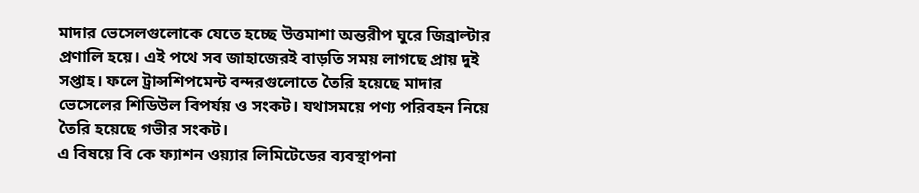মাদার ভেসেলগুলোকে যেতে হচ্ছে উত্তমাশা অন্তরীপ ঘুরে জিব্রাল্টার প্রণালি হয়ে। এই পথে সব জাহাজেরই বাড়তি সময় লাগছে প্রায় দুই সপ্তাহ। ফলে ট্রান্সশিপমেন্ট বন্দরগুলোতে তৈরি হয়েছে মাদার ভেসেলের শিডিউল বিপর্যয় ও সংকট। যথাসময়ে পণ্য পরিবহন নিয়ে তৈরি হয়েছে গভীর সংকট।
এ বিষয়ে বি কে ফ্যাশন ওয়্যার লিমিটেডের ব্যবস্থাপনা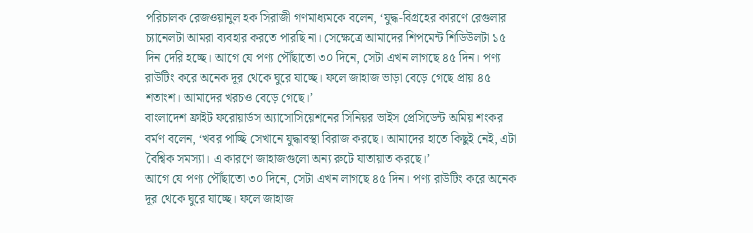পরিচালক রেজওয়ানুল হক সিরাজী গণমাধ্যমকে বলেন, ‘যুদ্ধ-বিগ্রহের কারণে রেগুলার চ্যানেলটা আমরা ব্যবহার করতে পারছি না। সেক্ষেত্রে আমাদের শিপমেন্ট শিডিউলটা ১৫ দিন দেরি হচ্ছে। আগে যে পণ্য পৌঁছাতো ৩০ দিনে, সেটা এখন লাগছে ৪৫ দিন। পণ্য রাউটিং করে অনেক দূর থেকে ঘুরে যাচ্ছে। ফলে জাহাজ ভাড়া বেড়ে গেছে প্রায় ৪৫ শতাংশ। আমাদের খরচও বেড়ে গেছে।’
বাংলাদেশ ফ্রাইট ফরোয়ার্ডস অ্যাসোসিয়েশনের সিনিয়র ভাইস প্রেসিডেন্ট অমিয় শংকর বর্মণ বলেন, ‘খবর পাচ্ছি সেখানে যুদ্ধাবস্থা বিরাজ করছে। আমাদের হাতে কিছুই নেই, এটা বৈশ্বিক সমস্যা। এ কারণে জাহাজগুলো অন্য রুটে যাতায়াত করছে।’
আগে যে পণ্য পৌঁছাতো ৩০ দিনে, সেটা এখন লাগছে ৪৫ দিন। পণ্য রাউটিং করে অনেক দূর থেকে ঘুরে যাচ্ছে। ফলে জাহাজ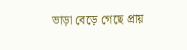ভাড়া বেড়ে গেছে প্রায়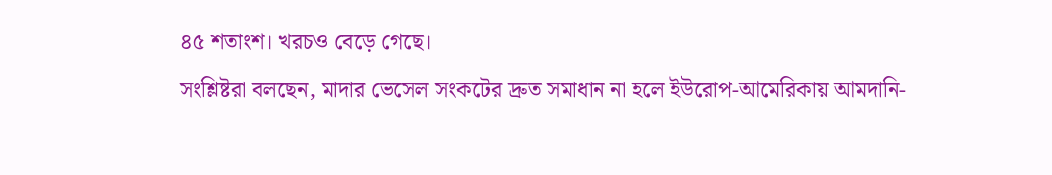৪৫ শতাংশ। খরচও বেড়ে গেছে।
সংশ্লিষ্টরা বলছেন, মাদার ভেসেল সংকটের দ্রুত সমাধান না হলে ইউরোপ-আমেরিকায় আমদানি-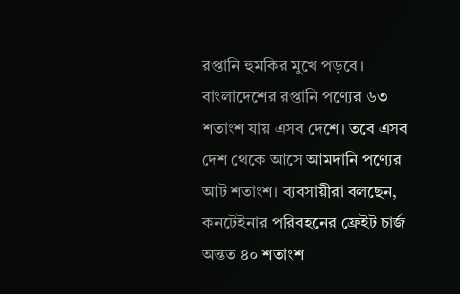রপ্তানি হুমকির মুখে পড়বে। বাংলাদেশের রপ্তানি পণ্যের ৬৩ শতাংশ যায় এসব দেশে। তবে এসব দেশ থেকে আসে আমদানি পণ্যের আট শতাংশ। ব্যবসায়ীরা বলছেন, কনটেইনার পরিবহনের ফ্রেইট চার্জ অন্তত ৪০ শতাংশ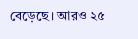বেড়েছে। আরও ২৫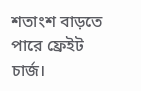শতাংশ বাড়তে পারে ফ্রেইট চার্জ।